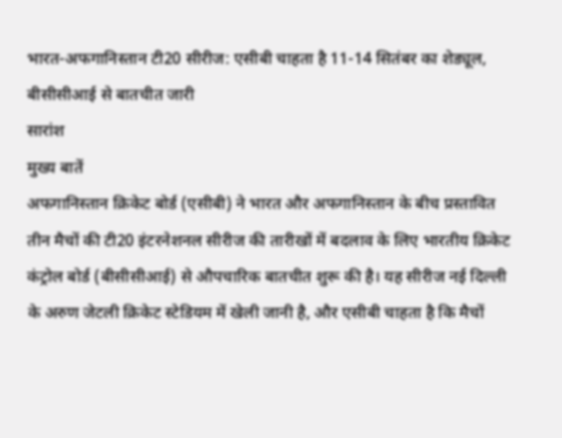भारत-अफगानिस्तान टी20 सीरीज: एसीबी चाहता है 11-14 सितंबर का शेड्यूल, बीसीसीआई से बातचीत जारी
सारांश
मुख्य बातें
अफगानिस्तान क्रिकेट बोर्ड (एसीबी) ने भारत और अफगानिस्तान के बीच प्रस्तावित तीन मैचों की टी20 इंटरनेशनल सीरीज की तारीखों में बदलाव के लिए भारतीय क्रिकेट कंट्रोल बोर्ड (बीसीसीआई) से औपचारिक बातचीत शुरू की है। यह सीरीज नई दिल्ली के अरुण जेटली क्रिकेट स्टेडियम में खेली जानी है, और एसीबी चाहता है कि मैचों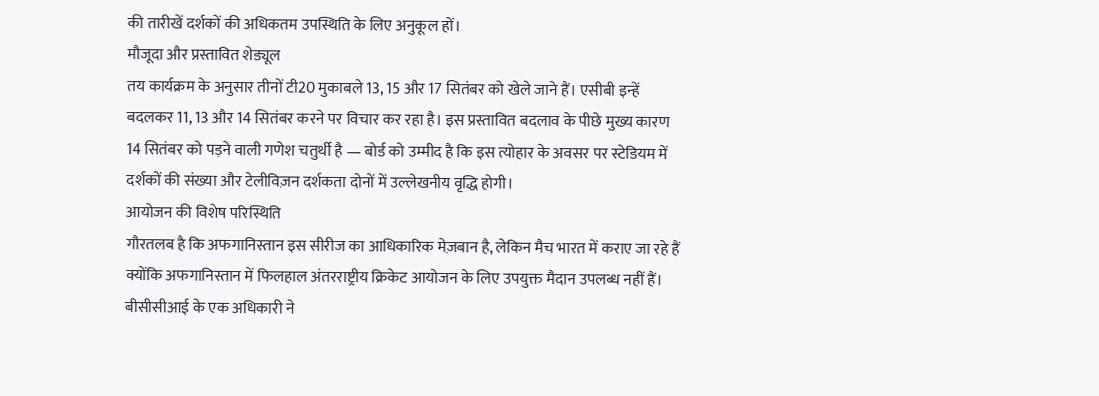की तारीखें दर्शकों की अधिकतम उपस्थिति के लिए अनुकूल हों।
मौजूदा और प्रस्तावित शेड्यूल
तय कार्यक्रम के अनुसार तीनों टी20 मुकाबले 13, 15 और 17 सितंबर को खेले जाने हैं। एसीबी इन्हें बदलकर 11, 13 और 14 सितंबर करने पर विचार कर रहा है। इस प्रस्तावित बदलाव के पीछे मुख्य कारण 14 सितंबर को पड़ने वाली गणेश चतुर्थी है — बोर्ड को उम्मीद है कि इस त्योहार के अवसर पर स्टेडियम में दर्शकों की संख्या और टेलीविज़न दर्शकता दोनों में उल्लेखनीय वृद्धि होगी।
आयोजन की विशेष परिस्थिति
गौरतलब है कि अफगानिस्तान इस सीरीज का आधिकारिक मेज़बान है, लेकिन मैच भारत में कराए जा रहे हैं क्योंकि अफगानिस्तान में फिलहाल अंतरराष्ट्रीय क्रिकेट आयोजन के लिए उपयुक्त मैदान उपलब्ध नहीं हैं। बीसीसीआई के एक अधिकारी ने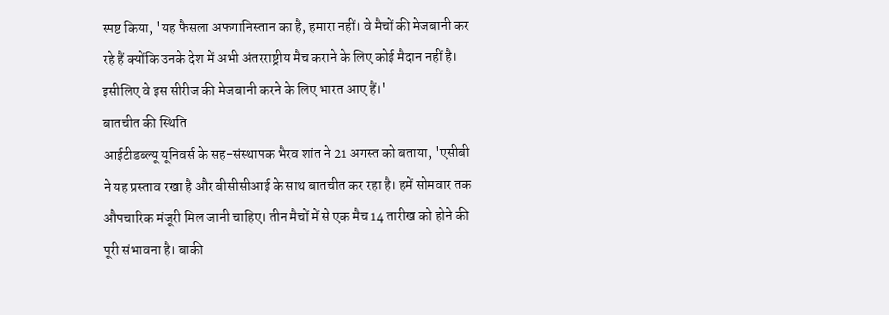स्पष्ट किया, 'यह फैसला अफगानिस्तान का है, हमारा नहीं। वे मैचों की मेजबानी कर रहे हैं क्योंकि उनके देश में अभी अंतरराष्ट्रीय मैच कराने के लिए कोई मैदान नहीं है। इसीलिए वे इस सीरीज की मेजबानी करने के लिए भारत आए हैं।'
बातचीत की स्थिति
आईटीडब्ल्यू यूनिवर्स के सह-संस्थापक भैरव शांत ने 21 अगस्त को बताया, 'एसीबी ने यह प्रस्ताव रखा है और बीसीसीआई के साथ बातचीत कर रहा है। हमें सोमवार तक औपचारिक मंजूरी मिल जानी चाहिए। तीन मैचों में से एक मैच 14 तारीख को होने की पूरी संभावना है। बाकी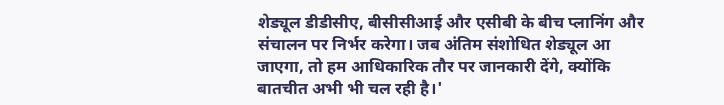शेड्यूल डीडीसीए, बीसीसीआई और एसीबी के बीच प्लानिंग और संचालन पर निर्भर करेगा। जब अंतिम संशोधित शेड्यूल आ जाएगा, तो हम आधिकारिक तौर पर जानकारी देंगे, क्योंकि बातचीत अभी भी चल रही है।'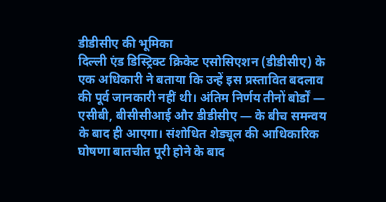डीडीसीए की भूमिका
दिल्ली एंड डिस्ट्रिक्ट क्रिकेट एसोसिएशन (डीडीसीए) के एक अधिकारी ने बताया कि उन्हें इस प्रस्तावित बदलाव की पूर्व जानकारी नहीं थी। अंतिम निर्णय तीनों बोर्डों — एसीबी, बीसीसीआई और डीडीसीए — के बीच समन्वय के बाद ही आएगा। संशोधित शेड्यूल की आधिकारिक घोषणा बातचीत पूरी होने के बाद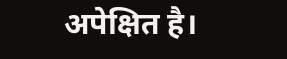अपेक्षित है।